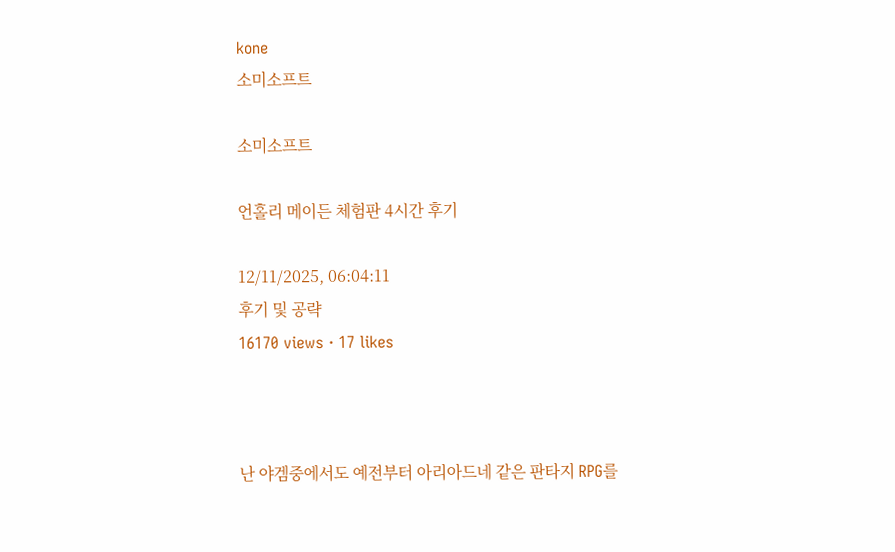kone
소미소프트

소미소프트

언홀리 메이든 체험판 4시간 후기

12/11/2025, 06:04:11
후기 및 공략
16170 views · 17 likes



난 야겜중에서도 예전부터 아리아드네 같은 판타지 RPG를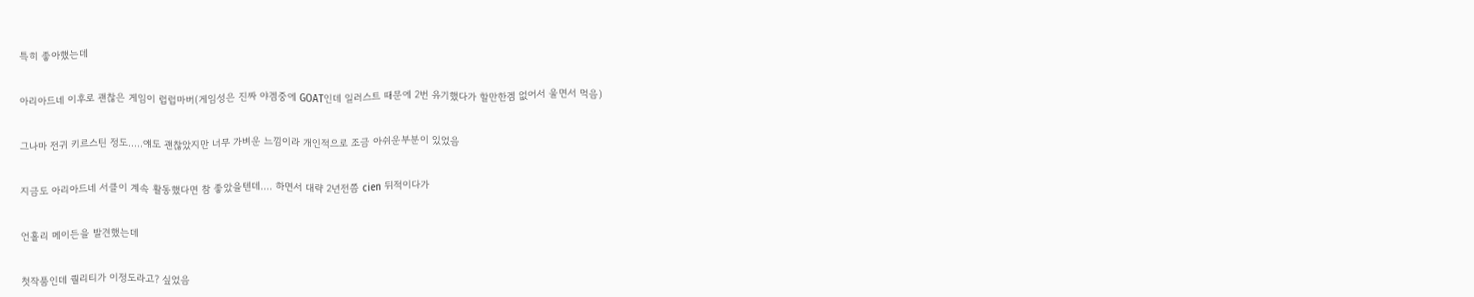특히 좋아했는데


아리아드네 이후로 괜찮은 게임이 럽럽마버(게임성은 진짜 야겜중에 GOAT인데 일러스트 때문에 2번 유기했다가 할만한겜 없어서 울면서 먹음)


그나마 전귀 키르스틴 정도.....얘도 괜찮았지만 너무 가벼운 느낌이라 개인적으로 조금 아쉬운부분이 있었음


지금도 아리아드네 서클이 계속 활동했다면 참 좋았을텐데.... 하면서 대략 2년전쯤 cien 뒤적이다가


언홀리 메이든을 발견했는데


첫작품인데 퀄리티가 이정도라고? 싶었음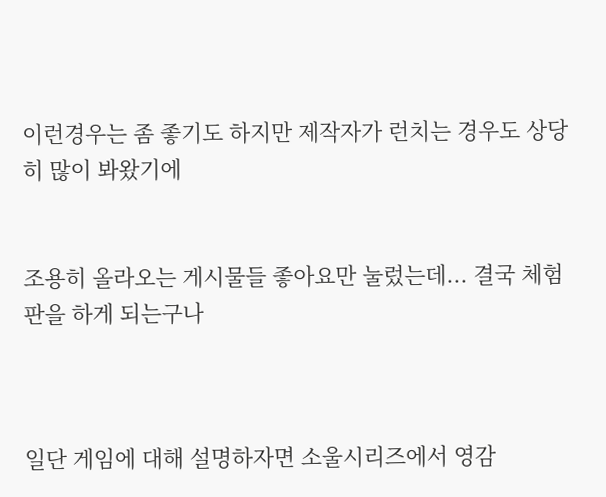이런경우는 좀 좋기도 하지만 제작자가 런치는 경우도 상당히 많이 봐왔기에


조용히 올라오는 게시물들 좋아요만 눌렀는데... 결국 체험판을 하게 되는구나



일단 게임에 대해 설명하자면 소울시리즈에서 영감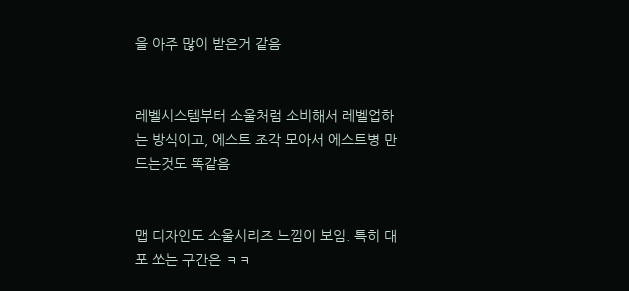을 아주 많이 받은거 같음


레벨시스템부터 소울처럼 소비해서 레벨업하는 방식이고, 에스트 조각 모아서 에스트병 만드는것도 똑같음


맵 디자인도 소울시리즈 느낌이 보임. 특히 대포 쏘는 구간은 ㅋㅋ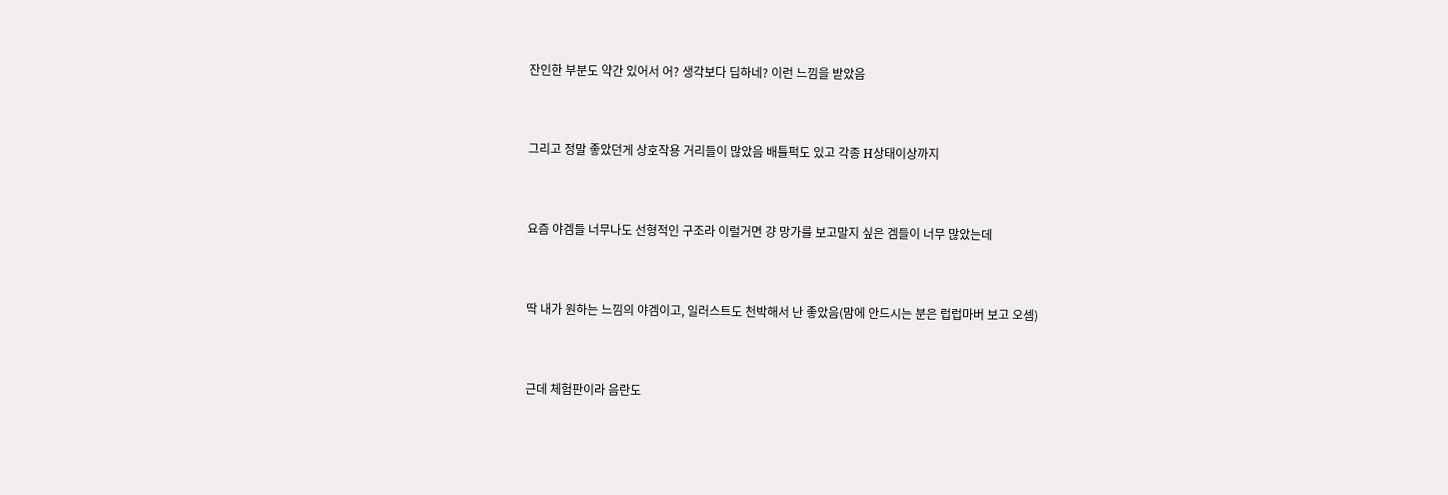잔인한 부분도 약간 있어서 어? 생각보다 딥하네? 이런 느낌을 받았음


그리고 정말 좋았던게 상호작용 거리들이 많았음 배틀퍽도 있고 각종 H상태이상까지


요즘 야겜들 너무나도 선형적인 구조라 이럴거면 걍 망가를 보고말지 싶은 겜들이 너무 많았는데


딱 내가 원하는 느낌의 야겜이고, 일러스트도 천박해서 난 좋았음(맘에 안드시는 분은 럽럽마버 보고 오셈)


근데 체험판이라 음란도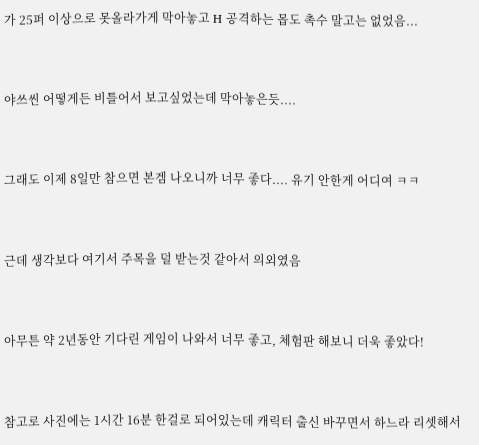가 25퍼 이상으로 못올라가게 막아놓고 H 공격하는 몹도 촉수 말고는 없었음...


야쓰씬 어떻게든 비틀어서 보고싶었는데 막아놓은듯....


그래도 이제 8일만 참으면 본겜 나오니까 너무 좋다.... 유기 안한게 어디여 ㅋㅋ


근데 생각보다 여기서 주목을 덜 받는것 같아서 의외였음


아무튼 약 2년동안 기다린 게임이 나와서 너무 좋고, 체험판 해보니 더욱 좋았다!


참고로 사진에는 1시간 16분 한걸로 되어있는데 캐릭터 출신 바꾸면서 하느라 리셋해서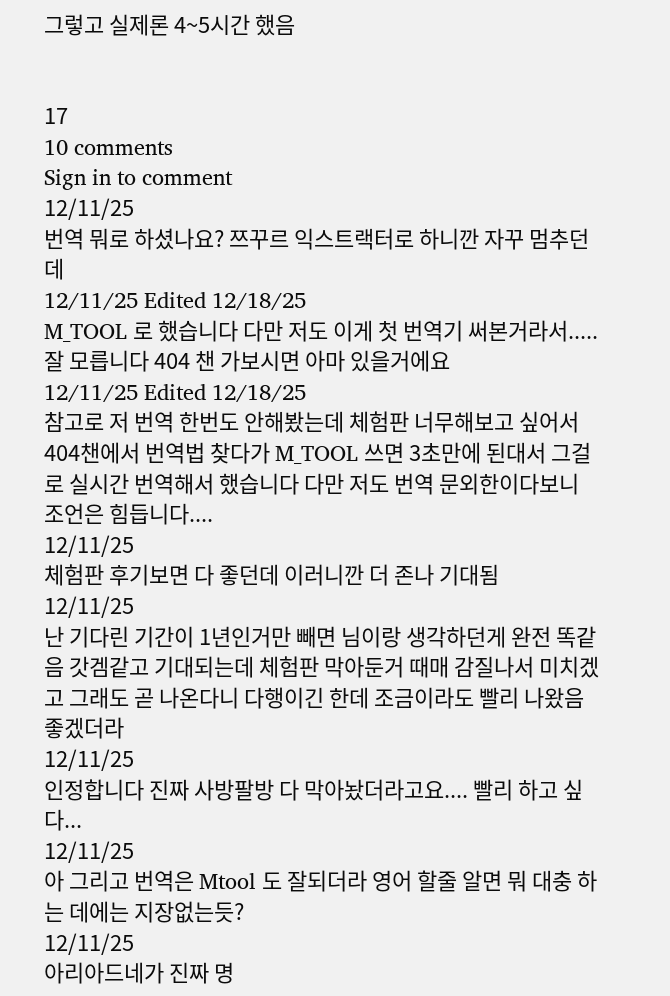그렇고 실제론 4~5시간 했음


17
10 comments
Sign in to comment
12/11/25
번역 뭐로 하셨나요? 쯔꾸르 익스트랙터로 하니깐 자꾸 멈추던데
12/11/25 Edited 12/18/25
M_TOOL 로 했습니다 다만 저도 이게 첫 번역기 써본거라서.....잘 모릅니다 404 챈 가보시면 아마 있을거에요
12/11/25 Edited 12/18/25
참고로 저 번역 한번도 안해봤는데 체험판 너무해보고 싶어서 404챈에서 번역법 찾다가 M_TOOL 쓰면 3초만에 된대서 그걸로 실시간 번역해서 했습니다 다만 저도 번역 문외한이다보니 조언은 힘듭니다....
12/11/25
체험판 후기보면 다 좋던데 이러니깐 더 존나 기대됨
12/11/25
난 기다린 기간이 1년인거만 빼면 님이랑 생각하던게 완전 똑같음 갓겜같고 기대되는데 체험판 막아둔거 때매 감질나서 미치겠고 그래도 곧 나온다니 다행이긴 한데 조금이라도 빨리 나왔음 좋겠더라
12/11/25
인정합니다 진짜 사방팔방 다 막아놨더라고요.... 빨리 하고 싶다...
12/11/25
아 그리고 번역은 Mtool 도 잘되더라 영어 할줄 알면 뭐 대충 하는 데에는 지장없는듯?
12/11/25
아리아드네가 진짜 명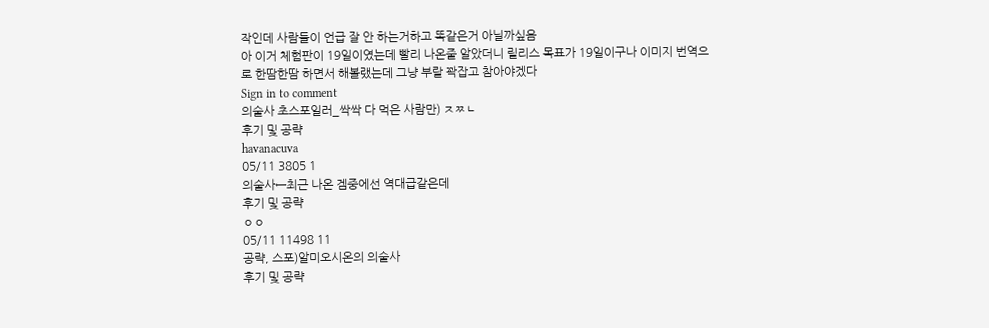작인데 사람들이 언급 잘 안 하는거하고 똑같은거 아닐까싶음
아 이거 체험판이 19일이였는데 빨리 나온줄 알았더니 릴리스 목표가 19일이구나 이미지 번역으로 한땀한땀 하면서 해볼랬는데 그냥 부랄 꽉잡고 참아야겠다
Sign in to comment
의술사 초스포일러_싹싹 다 먹은 사람만) ㅈㅉㄴ
후기 및 공략
havanacuva
05/11 3805 1
의술사←최근 나온 겜중에선 역대급같은데
후기 및 공략
ㅇㅇ
05/11 11498 11
공략, 스포)알미오시온의 의술사
후기 및 공략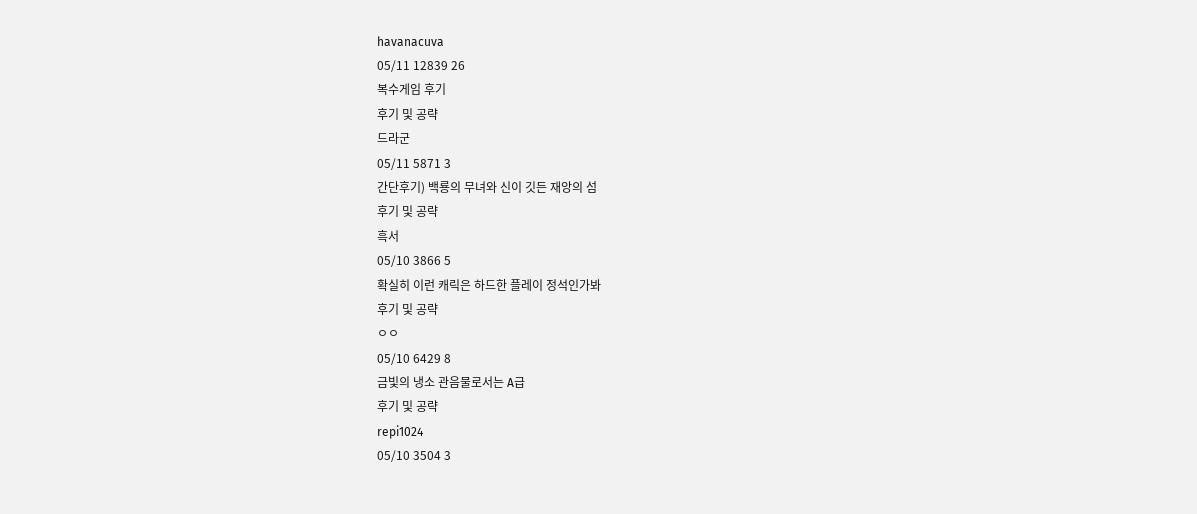havanacuva
05/11 12839 26
복수게임 후기
후기 및 공략
드라군
05/11 5871 3
간단후기) 백룡의 무녀와 신이 깃든 재앙의 섬
후기 및 공략
흑서
05/10 3866 5
확실히 이런 캐릭은 하드한 플레이 정석인가봐
후기 및 공략
ㅇㅇ
05/10 6429 8
금빛의 냉소 관음물로서는 A급
후기 및 공략
repi1024
05/10 3504 3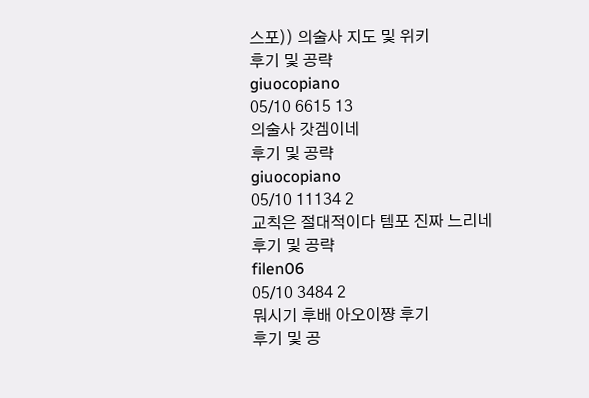스포)) 의술사 지도 및 위키
후기 및 공략
giuocopiano
05/10 6615 13
의술사 갓겜이네
후기 및 공략
giuocopiano
05/10 11134 2
교칙은 절대적이다 템포 진짜 느리네
후기 및 공략
filen06
05/10 3484 2
뭐시기 후배 아오이쨩 후기
후기 및 공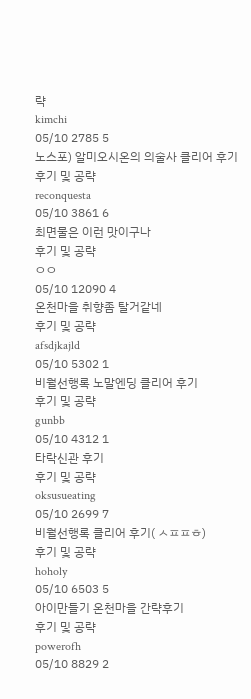략
kimchi
05/10 2785 5
노스포) 알미오시온의 의술사 클리어 후기
후기 및 공략
reconquesta
05/10 3861 6
최면물은 이런 맛이구나
후기 및 공략
ㅇㅇ
05/10 12090 4
온천마을 취향좀 탈거같네
후기 및 공략
afsdjkajld
05/10 5302 1
비월선행록 노말엔딩 클리어 후기
후기 및 공략
gunbb
05/10 4312 1
타락신관 후기
후기 및 공략
oksusueating
05/10 2699 7
비월선행록 클리어 후기( ㅅㅍㅍㅎ)
후기 및 공략
hoholy
05/10 6503 5
아이만들기 온천마을 간략후기
후기 및 공략
powerofh
05/10 8829 2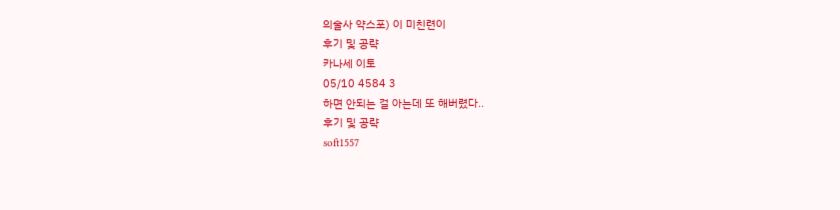의술사 약스포) 이 미친련이
후기 및 공략
카나세 이토
05/10 4584 3
하면 안되는 걸 아는데 또 해버렸다..
후기 및 공략
soft1557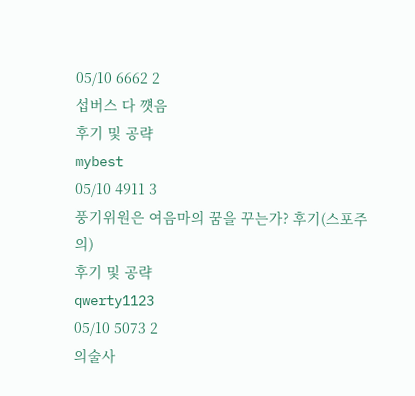05/10 6662 2
섭버스 다 꺳음
후기 및 공략
mybest
05/10 4911 3
풍기위원은 여음마의 꿈을 꾸는가? 후기(스포주의)
후기 및 공략
qwerty1123
05/10 5073 2
의술사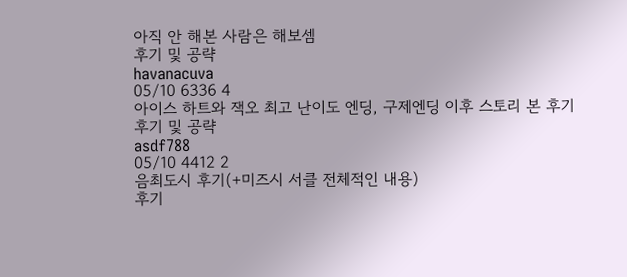아직 안 해본 사람은 해보셈
후기 및 공략
havanacuva
05/10 6336 4
아이스 하트와 잭오 최고 난이도 엔딩, 구제엔딩 이후 스토리 본 후기
후기 및 공략
asdf788
05/10 4412 2
음최도시 후기(+미즈시 서클 전체적인 내용)
후기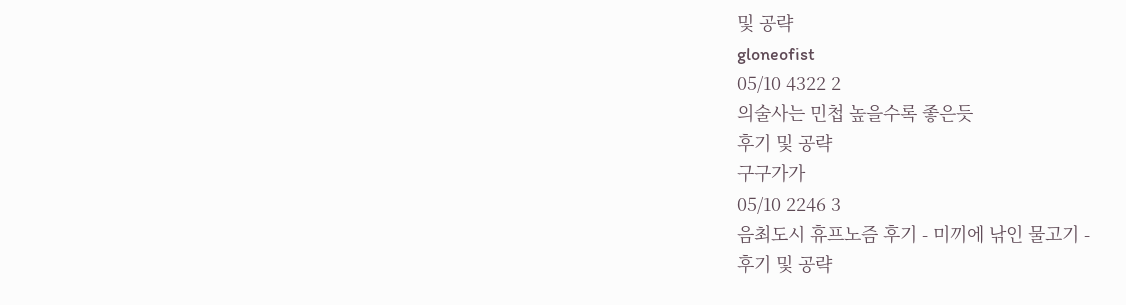및 공략
gloneofist
05/10 4322 2
의술사는 민첩 높을수록 좋은듯
후기 및 공략
구구가가
05/10 2246 3
음최도시 휴프노즘 후기 - 미끼에 낚인 물고기 -
후기 및 공략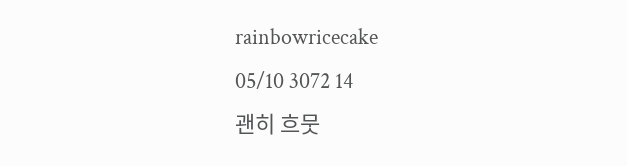rainbowricecake
05/10 3072 14
괜히 흐뭇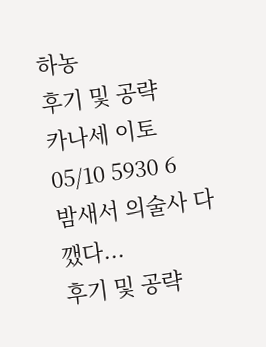하농
후기 및 공략
카나세 이토
05/10 5930 6
밤새서 의술사 다 깼다...
후기 및 공략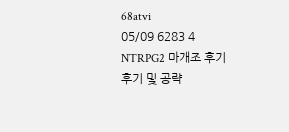68atvi
05/09 6283 4
NTRPG2 마개조 후기
후기 및 공략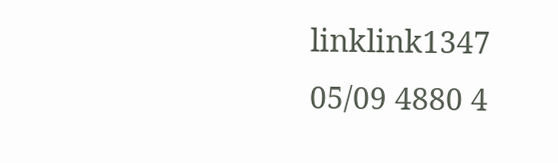linklink1347
05/09 4880 4